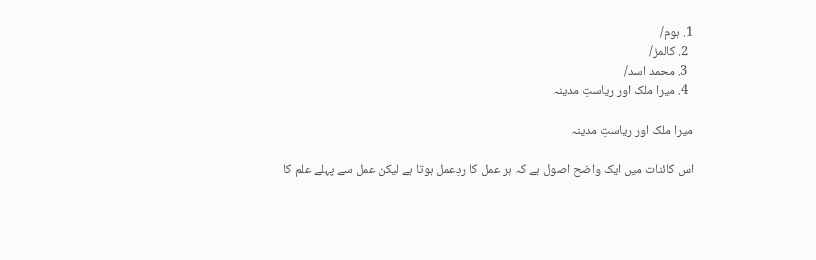1. ہوم/
  2. کالمز/
  3. محمد اسد/
  4. میرا ملک اور ریاستِ مدینہ

میرا ملک اور ریاستِ مدینہ

اس کائنات میں ایک واضح اصول ہے کہ ہر عمل کا ردِعمل ہوتا ہے لیکن عمل سے پہلے علم کا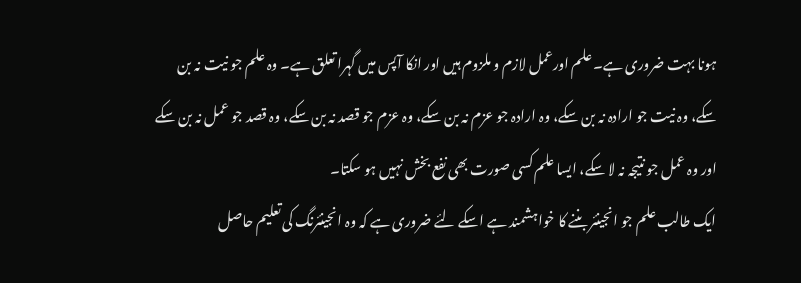ہونا بہت ضروری ہے۔ علم اورعمل لازم و ملزوم ہیں اور انکا آپس میں گہرا تعلق ہے۔ وہ علم جو نیت نہ بن سکے، وہ نیت جو ارادہ نہ بن سکے، وہ ارادہ جو عزم نہ بن سکے، وہ عزم جو قصد نہ بن سکے، وہ قصد جو عمل نہ بن سکے اور وہ عمل جو نتیجہ نہ لا سکے، ایسا علم کسی صورت بھی نفع بخش نہیں ہو سکتا۔
ایک طالب علم جو انجینئر بننے کا خواہشمند ہے اسکے لئے ضروری ہے کہ وہ انجینئرنگ کی تعلیم حاصل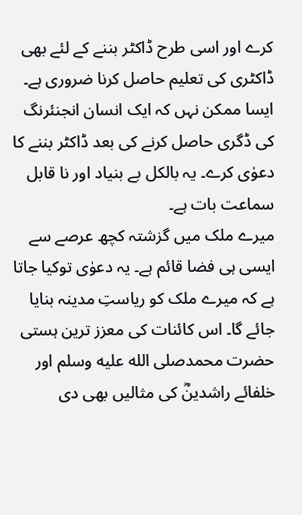کرے اور اسی طرح ڈاکٹر بننے کے لئے بھی ڈاکٹری کی تعلیم حاصل کرنا ضروری ہے۔ ایسا ممکن نہں کہ ایک انسان انجنئرنگ کی ڈگری حاصل کرنے کی بعد ڈاکٹر بننے کا دعوٰی کرے۔ یہ بالکل بے بنیاد اور نا قابل سماعت بات ہے۔
میرے ملک میں گزشتہ کچھ عرصے سے ایسی ہی فضا قائم ہے۔ یہ دعوٰی توکیا جاتا ہے کہ میرے ملک کو ریاستِ مدینہ بنایا جائے گا۔ اس کائنات کی معزز ترین ہستی حضرت محمدصلى الله عليه وسلم اور خلفائے راشدینؓ کی مثالیں بھی دی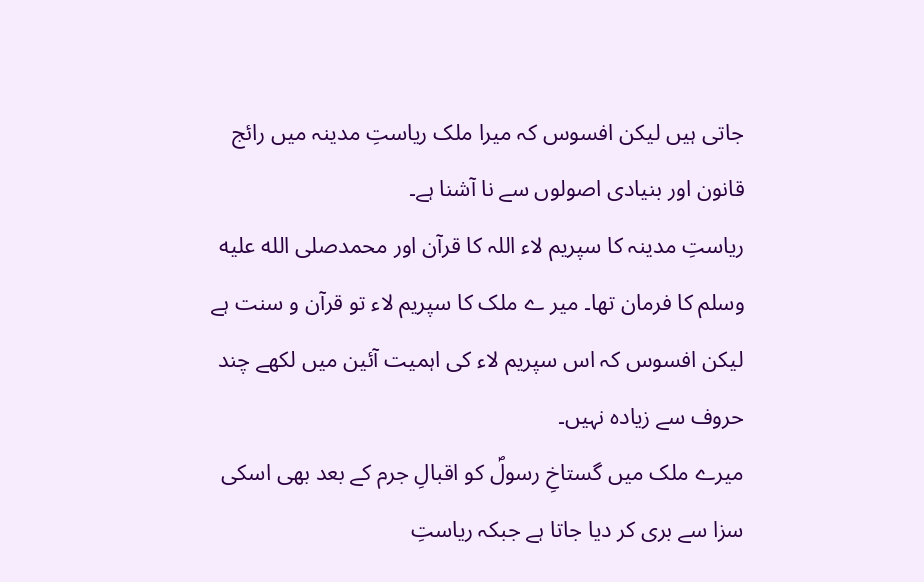جاتی ہیں لیکن افسوس کہ میرا ملک ریاستِ مدینہ میں رائج قانون اور بنیادی اصولوں سے نا آشنا ہے۔
ریاستِ مدینہ کا سپریم لاء اللہ کا قرآن اور محمدصلى الله عليه وسلم کا فرمان تھا۔ میر ے ملک کا سپریم لاء تو قرآن و سنت ہے لیکن افسوس کہ اس سپریم لاء کی اہمیت آئین میں لکھے چند حروف سے زیادہ نہیں۔
میرے ملک میں گستاخِ رسولؐ کو اقبالِ جرم کے بعد بھی اسکی سزا سے بری کر دیا جاتا ہے جبکہ ریاستِ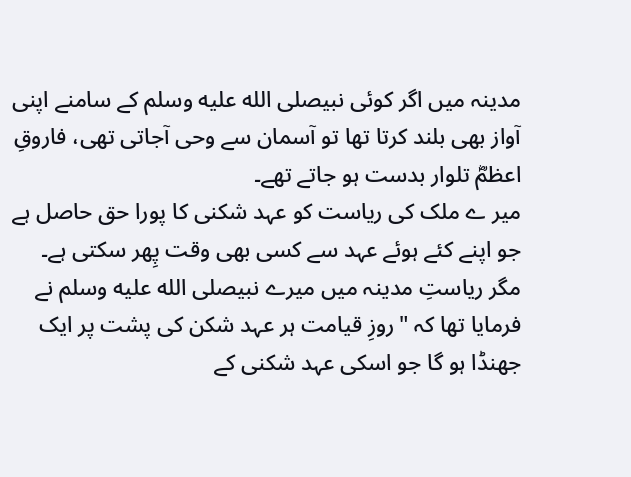مدینہ میں اگر کوئی نبیصلى الله عليه وسلم کے سامنے اپنی آواز بھی بلند کرتا تھا تو آسمان سے وحی آجاتی تھی، فاروقِ اعظمؓ تلوار بدست ہو جاتے تھے۔
میر ے ملک کی ریاست کو عہد شکنی کا پورا حق حاصل ہے جو اپنے کئے ہوئے عہد سے کسی بھی وقت پِھر سکتی ہے۔ مگر ریاستِ مدینہ میں میرے نبیصلى الله عليه وسلم نے فرمایا تھا کہ "روزِ قیامت ہر عہد شکن کی پشت پر ایک جھنڈا ہو گا جو اسکی عہد شکنی کے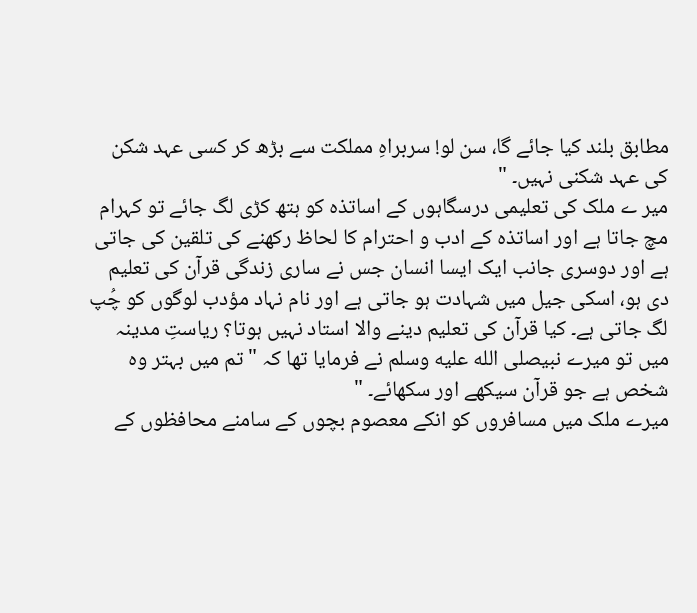مطابق بلند کیا جائے گا، سن لو! سربراہِ مملکت سے بڑھ کر کسی عہد شکن کی عہد شکنی نہیں۔ "
میر ے ملک کی تعلیمی درسگاہوں کے اساتذہ کو ہتھ کڑی لگ جائے تو کہرام مچ جاتا ہے اور اساتذہ کے ادب و احترام کا لحاظ رکھنے کی تلقین کی جاتی ہے اور دوسری جانب ایک ایسا انسان جس نے ساری زندگی قرآن کی تعلیم دی ہو، اسکی جیل میں شہادت ہو جاتی ہے اور نام نہاد مؤدب لوگوں کو چُپ لگ جاتی ہے۔ کیا قرآن کی تعلیم دینے والا استاد نہیں ہوتا؟ ریاستِ مدینہ میں تو میرے نبیصلى الله عليه وسلم نے فرمایا تھا کہ " تم میں بہتر وہ شخص ہے جو قرآن سیکھے اور سکھائے۔ "
میرے ملک میں مسافروں کو انکے معصوم بچوں کے سامنے محافظوں کے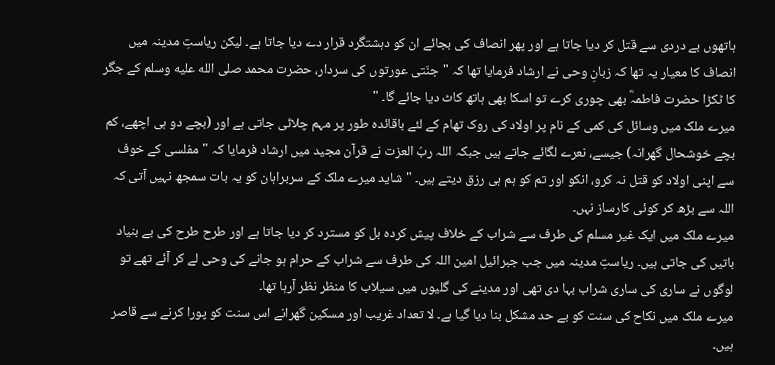ہاتھوں بے دردی سے قتل کر دیا جاتا ہے اور پھر انصاف کی بجائے ان کو دہشتگرد قرار دے دیا جاتا ہے۔ لیکن ریاستِ مدینہ میں انصاف کا معیار یہ تھا کہ زبانِ وحی نے ارشاد فرمایا تھا کہ "جنّتی عورتوں کی سردار، حضرت محمد صلى الله عليه وسلم کے جگر کا ٹکڑا حضرت فاطمہؓ بھی چوری کرے تو اسکا بھی ہاتھ کاٹ دیا جائے گا۔ "
میرے ملک میں وسائل کی کمی کے نام پر اولاد کی روک تھام کے لئے باقائدہ طور پر مہم چلائی جاتی ہے اور (بچے دو ہی اچھے، کم بچے خوشحال گھرانہ) جیسے، نعرے لگائے جاتے ہیں جبکہ اللہ ربُ العزت نے قرآن مجید میں ارشاد فرمایا کہ "مفلسی کے خوف سے اپنی اولاد کو قتل نہ کرو، انکو اور تم کو ہم ہی رزق دیتے ہیں۔ " شاید میرے ملک کے سربراہان کو یہ بات سمجھ نہیں آتی کہ اللہ سے بڑھ کر کوئی کارساز نہں۔
میرے ملک میں ایک غیر مسلم کی طرف سے شراب کے خلاف پیش کردہ بل کو مسترد کر دیا جاتا ہے اور طرح طرح کی بے بنیاد باتیں کی جاتی ہیں۔ ریاستِ مدینہ میں جب جبرائیل امین اللہ کی طرف سے شراب کے حرام ہو جانے کی وحی لے کر آئے تھے تو لوگوں نے ساری کی ساری شراب بہا دی تھی اور مدینے کی گلیوں میں سیلاب کا منظر نظر آرہا تھا۔
میرے ملک میں نکاح کی سنت کو بے حد مشکل بنا دیا گیا ہے۔ لا تعداد غریب اور مسکین گھرانے اس سنت کو پورا کرنے سے قاصر ہیں۔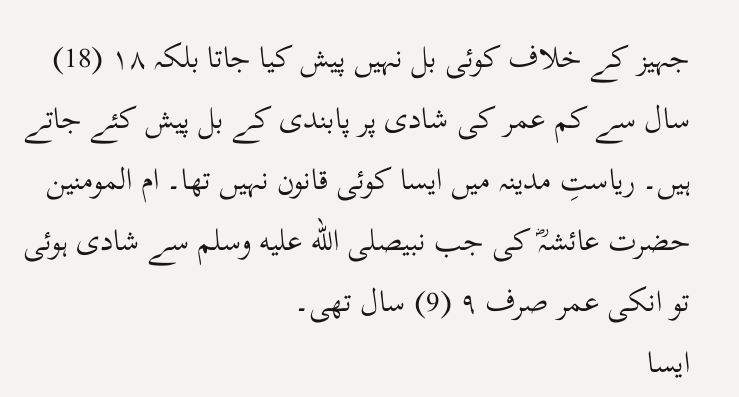جہیز کے خلاف کوئی بل نہیں پیش کیا جاتا بلکہ ۱۸ (18) سال سے کم عمر کی شادی پر پابندی کے بل پیش کئے جاتے ہیں۔ ریاستِ مدینہ میں ایسا کوئی قانون نہیں تھا۔ ام المومنین حضرت عائشہؓ کی جب نبیصلى الله عليه وسلم سے شادی ہوئی تو انکی عمر صرف ۹ (9) سال تھی۔
ایسا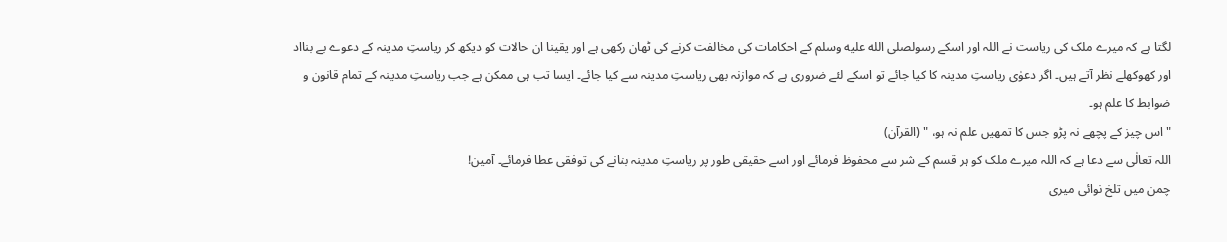لگتا ہے کہ میرے ملک کی ریاست نے اللہ اور اسکے رسولصلى الله عليه وسلم کے احکامات کی مخالفت کرنے کی ٹھان رکھی ہے اور یقینا ان حالات کو دیکھ کر ریاستِ مدینہ کے دعوے بے بنااد اور کھوکھلے نظر آتے ہیں۔ اگر دعوٰی ریاستِ مدینہ کا کیا جائے تو اسکے لئے ضروری ہے کہ موازنہ بھی ریاستِ مدینہ سے کیا جائے۔ ایسا تب ہی ممکن ہے جب ریاستِ مدینہ کے تمام قانون و ضوابط کا علم ہو۔
"اس چیز کے پچھے نہ پڑو جس کا تمھیں علم نہ ہو، " (القرآن)
اللہ تعالٰی سے دعا ہے کہ اللہ میرے ملک کو ہر قسم کے شر سے محفوظ فرمائے اور اسے حقیقی طور پر ریاستِ مدینہ بنانے کی توفقی عطا فرمائے۔ آمین!
چمن میں تلخ نوائی میری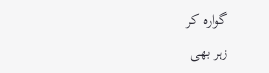گوارہ کر
زہر بھی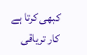کبھی کرتا ہے کار تریاقی